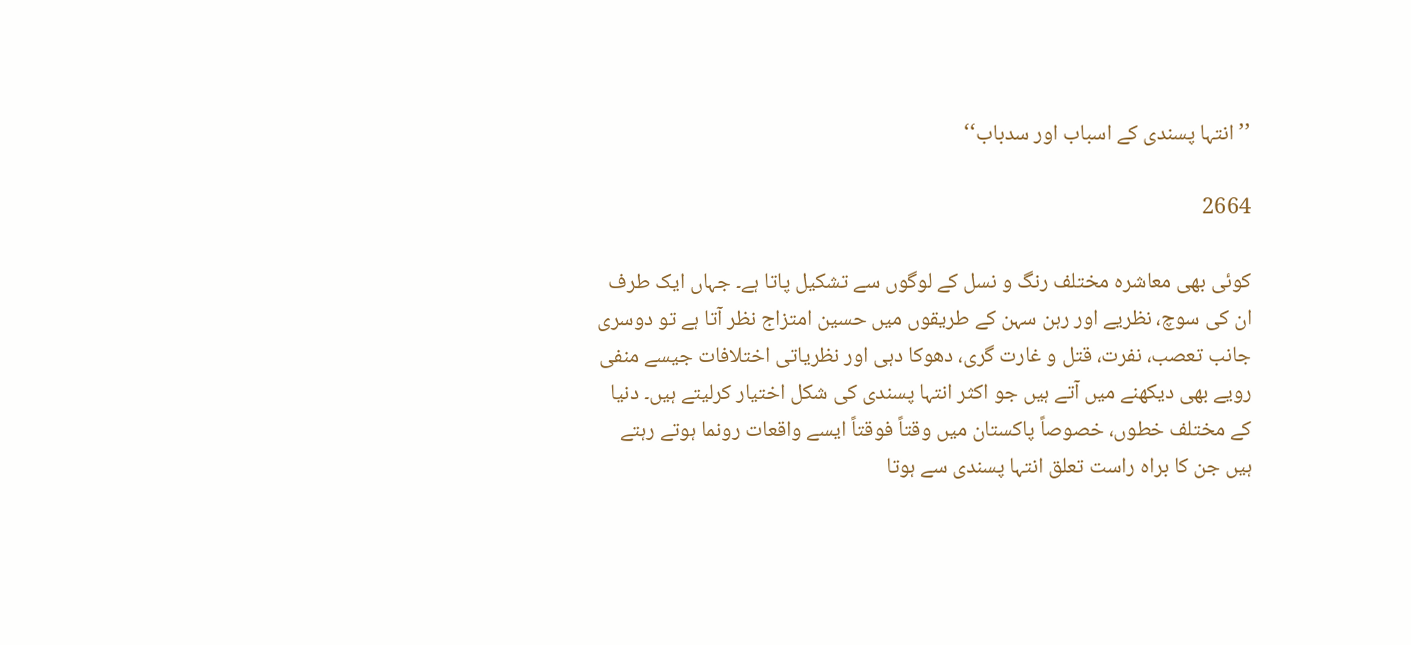’’انتہا پسندی کے اسباب اور سدباب‘‘

2664

کوئی بھی معاشرہ مختلف رنگ و نسل کے لوگوں سے تشکیل پاتا ہے۔ جہاں ایک طرف ان کی سوچ، نظریے اور رہن سہن کے طریقوں میں حسین امتزاج نظر آتا ہے تو دوسری جانب تعصب، نفرت، قتل و غارت گری، دھوکا دہی اور نظریاتی اختلافات جیسے منفی رویے بھی دیکھنے میں آتے ہیں جو اکثر انتہا پسندی کی شکل اختیار کرلیتے ہیں۔ دنیا کے مختلف خطوں، خصوصاً پاکستان میں وقتاً فوقتاً ایسے واقعات رونما ہوتے رہتے ہیں جن کا براہ راست تعلق انتہا پسندی سے ہوتا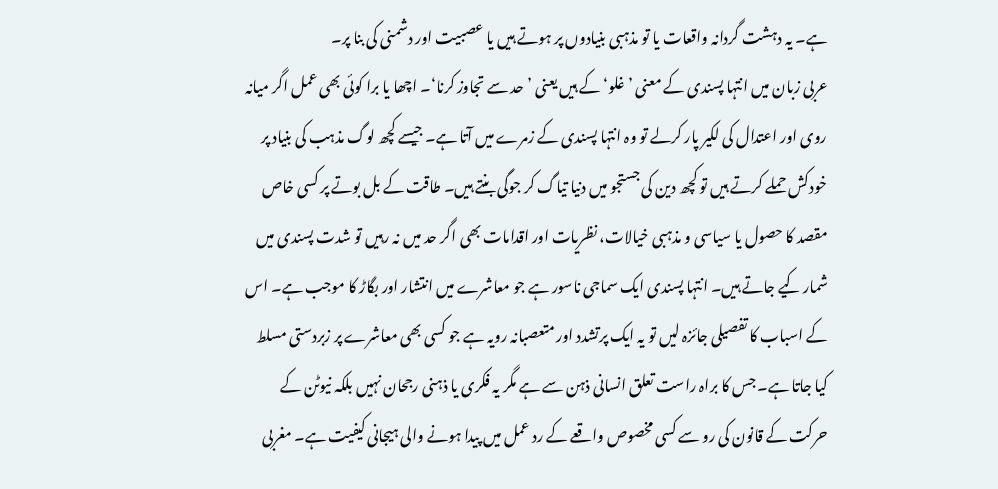ہے۔ یہ دہشت گردانہ واقعات یا تو مذہبی بنیادوں پر ہوتے ہیں یا عصبیت اور دشمنی کی بنا پر۔
عربی زبان میں انتہا پسندی کے معنی ’غلو‘ کے ہیں یعنی ’حد سے تجاوز کرنا‘۔ اچھا یا برا کوئی بھی عمل اگر میانہ روی اور اعتدال کی لکیر پار کرلے تو وہ انتہا پسندی کے زمرے میں آتا ہے۔ جیسے کچھ لوگ مذہب کی بنیاد پر خودکش حملے کرتے ہیں تو کچھ دین کی جستجو میں دنیا تیاگ کر جوگی بنتے ہیں۔ طاقت کے بل بوتے پر کسی خاص مقصد کا حصول یا سیاسی و مذہبی خیالات، نظریات اور اقدامات بھی اگر حد میں نہ رہیں تو شدت پسندی میں شمار کیے جاتے ہیں۔ انتہا پسندی ایک سماجی ناسور ہے جو معاشرے میں انتشار اور بگاڑ کا موجب ہے۔ اس کے اسباب کا تفصیلی جائزہ لیں تو یہ ایک پرتشدد اور متعصبانہ رویہ ہے جو کسی بھی معاشرے پر زبردستی مسلط کیا جاتا ہے۔ جس کا براہ راست تعلق انسانی ذہن سے ہے مگر یہ فکری یا ذہنی رجحان نہیں بلکہ نیوٹن کے حرکت کے قانون کی رو سے کسی مخصوص واقعے کے رد عمل میں پیدا ہونے والی ہیجانی کیفیت ہے۔ مغربی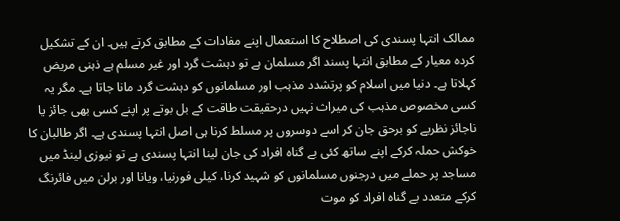ممالک انتہا پسندی کی اصطلاح کا استعمال اپنے مفادات کے مطابق کرتے ہیں۔ ان کے تشکیل کردہ معیار کے مطابق انتہا پسند اگر مسلمان ہے تو دہشت گرد اور غیر مسلم ہے ذہنی مریض کہلاتا ہے۔ دنیا میں اسلام کو پرتشدد مذہب اور مسلمانوں کو دہشت گرد مانا جاتا ہے۔ مگر یہ کسی مخصوص مذہب کی میراث نہیں درحقیقت طاقت کے بل بوتے پر اپنے کسی بھی جائز یا ناجائز نظریے کو برحق جان کر اسے دوسروں پر مسلط کرنا ہی اصل انتہا پسندی ہے۔ اگر طالبان کا خوکش حملہ کرکے اپنے ساتھ کئی بے گناہ افراد کی جان لینا انتہا پسندی ہے تو نیوزی لینڈ میں مساجد پر حملے میں درجنوں مسلمانوں کو شہید کرنا، کیلی فورنیا، ویانا اور برلن میں فائرنگ کرکے متعدد بے گناہ افراد کو موت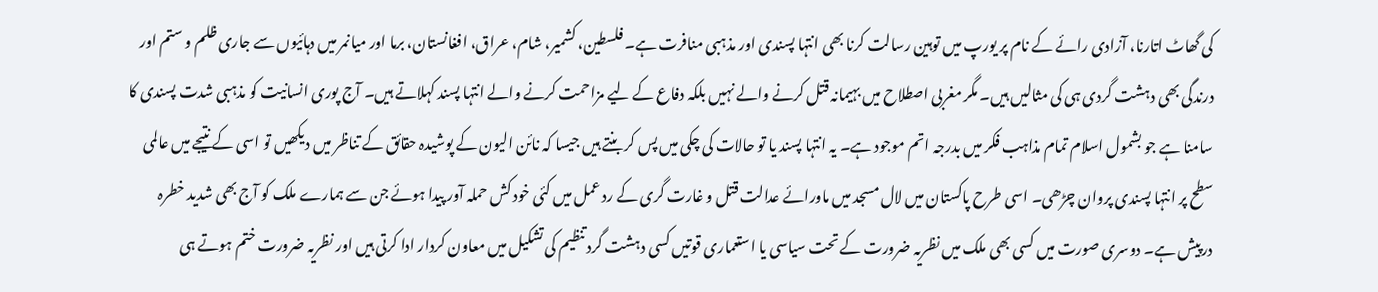کی گھاٹ اتارنا، آزادی رائے کے نام پر یورپ میں توہین رسالت کرنا بھی انتہا پسندی اور مذہبی منافرت ہے۔ فلسطین، کشمیر، شام، عراق، افغانستان، برما اور میانمر میں دہائیوں سے جاری ظلم و ستم اور درندگی بھی دہشت گردی ہی کی مثالیں ہیں۔ مگر مغربی اصطلاح میں بہیمانہ قتل کرنے والے نہیں بلکہ دفاع کے لیے مزاحمت کرنے والے انتہا پسند کہلاتے ہیں۔ آج پوری انسانیت کو مذہبی شدت پسندی کا سامنا ہے جو بشمول اسلام تمام مذاہب فکر میں بدرجہ اتم موجود ہے۔ یہ انتہا پسند یا تو حالات کی چکی میں پس کر بنتے ہیں جیسا کہ نائن الیون کے پوشیدہ حقائق کے تناظر میں دیکھیں تو اسی کے نتیجے میں عالمی سطح پر انتہا پسندی پروان چڑھی۔ اسی طرح پاکستان میں لال مسجد میں ماورائے عدالت قتل و غارت گری کے رد عمل میں کئی خود کش حملہ آور پیدا ہوئے جن سے ہمارے ملک کو آج بھی شدید خطرہ درپیش ہے۔ دوسری صورت میں کسی بھی ملک میں نظریہ ضرورت کے تحت سیاسی یا استعماری قوتیں کسی دہشت گرد تنظیم کی تشکیل میں معاون کردار ادا کرتی ہیں اور نظریہ ضرورت ختم ہوتے ہی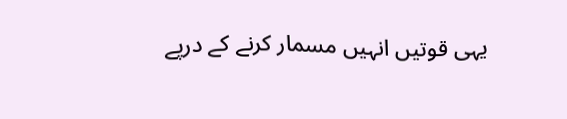یہی قوتیں انہیں مسمار کرنے کے درپے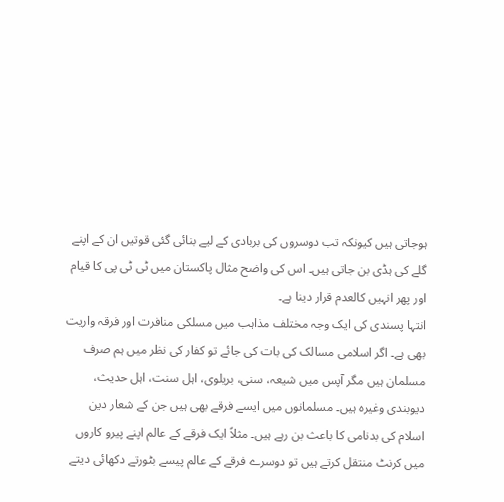ہوجاتی ہیں کیونکہ تب دوسروں کی بربادی کے لیے بنائی گئی قوتیں ان کے اپنے گلے کی ہڈی بن جاتی ہیں۔ اس کی واضح مثال پاکستان میں ٹی ٹی پی کا قیام اور پھر انہیں کالعدم قرار دینا ہے۔
انتہا پسندی کی ایک وجہ مختلف مذاہب میں مسلکی منافرت اور فرقہ واریت بھی ہے۔ اگر اسلامی مسالک کی بات کی جائے تو کفار کی نظر میں ہم صرف مسلمان ہیں مگر آپس میں شیعہ، سنی، بریلوی، اہل سنت، اہل حدیث، دیوبندی وغیرہ ہیں۔ مسلمانوں میں ایسے فرقے بھی ہیں جن کے شعار دین اسلام کی بدنامی کا باعث بن رہے ہیں۔ مثلاً ایک فرقے کے عالم اپنے پیرو کاروں میں کرنٹ منتقل کرتے ہیں تو دوسرے فرقے کے عالم پیسے بٹورتے دکھائی دیتے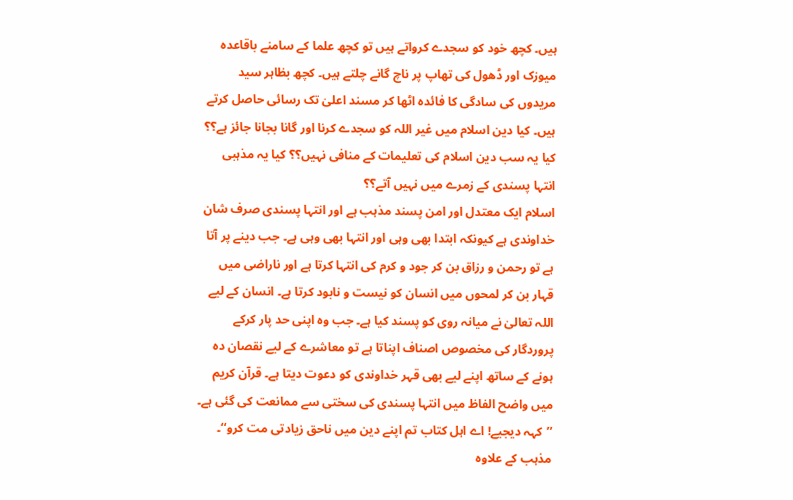ہیں۔ کچھ خود کو سجدے کرواتے ہیں تو کچھ علما کے سامنے باقاعدہ میوزک اور ڈھول کی تھاپ پر ناچ گانے چلتے ہیں۔ کچھ بظاہر سید مریدوں کی سادگی کا فائدہ اٹھا کر مسند اعلیٰ تک رسائی حاصل کرتے ہیں۔ کیا دین اسلام میں غیر اللہ کو سجدے کرنا اور گانا بجانا جائز ہے؟؟ کیا یہ سب دین اسلام کی تعلیمات کے منافی نہیں؟؟ کیا یہ مذہبی انتہا پسندی کے زمرے میں نہیں آتے؟؟
اسلام ایک معتدل اور امن پسند مذہب ہے اور انتہا پسندی صرف شان خداوندی ہے کیونکہ ابتدا بھی وہی اور انتہا بھی وہی ہے۔ جب دینے پر آتا ہے تو رحمن و رزاق بن کر جود و کرم کی انتہا کرتا ہے اور ناراضی میں قہار بن کر لمحوں میں انسان کو نیست و نابود کرتا ہے۔ انسان کے لیے اللہ تعالیٰ نے میانہ روی کو پسند کیا ہے۔ جب وہ اپنی حد پار کرکے پروردگار کی مخصوص اصناف اپناتا ہے تو معاشرے کے لیے نقصان دہ ہونے کے ساتھ اپنے لیے بھی قہر خداوندی کو دعوت دیتا ہے۔ قرآن کریم میں واضح الفاظ میں انتہا پسندی کی سختی سے ممانعت کی گئی ہے۔ ’’کہہ دیجیے! اے اہل کتاب تم اپنے دین میں ناحق زیادتی مت کرو‘‘۔
مذہب کے علاوہ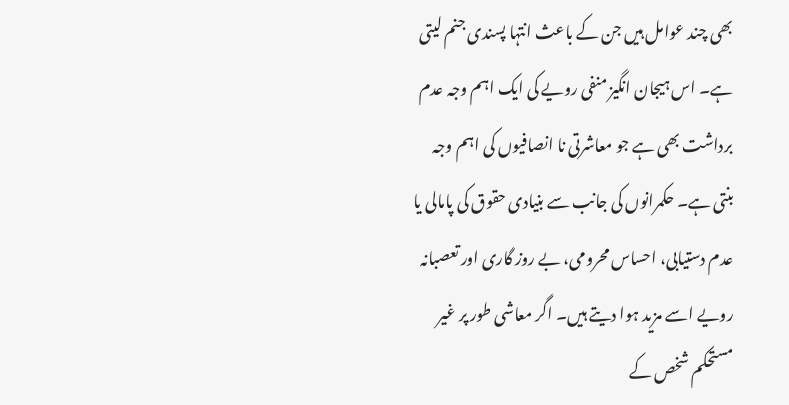بھی چند عوامل ہیں جن کے باعث انتہا پسندی جنم لیتی ہے۔ اس ہیجان انگیز منفی رویے کی ایک اہم وجہ عدم برداشت بھی ہے جو معاشرتی نا انصافیوں کی اہم وجہ بنتی ہے۔ حکمرانوں کی جانب سے بنیادی حقوق کی پامالی یا عدم دستیابی، احساس محرومی، بے روز گاری اور تعصبانہ رویے اسے مزید ہوا دیتے ہیں۔ اگر معاشی طور پر غیر مستحکم شخص کے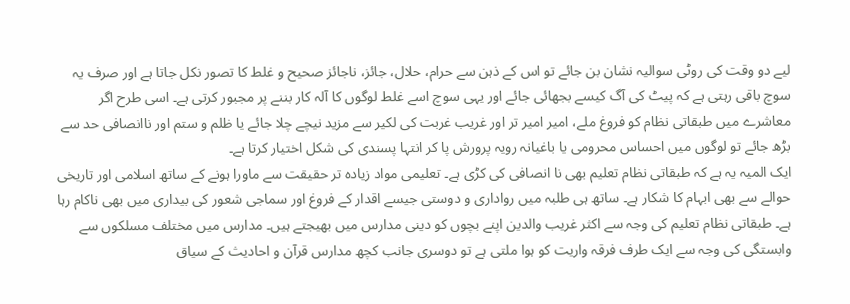لیے دو وقت کی روٹی سوالیہ نشان بن جائے تو اس کے ذہن سے حرام، حلال، جائز، ناجائز صحیح و غلط کا تصور نکل جاتا ہے اور صرف یہ سوچ باقی رہتی ہے کہ پیٹ کی آگ کیسے بجھائی جائے اور یہی سوچ اسے غلط لوگوں کا آلہ کار بننے پر مجبور کرتی ہے۔ اسی طرح اگر معاشرے میں طبقاتی نظام کو فروغ ملے، امیر امیر تر اور غریب غربت کی لکیر سے مزید نیچے چلا جائے یا ظلم و ستم اور ناانصافی حد سے بڑھ جائے تو لوگوں میں احساس محرومی یا باغیانہ رویہ پرورش پا کر انتہا پسندی کی شکل اختیار کرتا ہے۔
ایک المیہ یہ ہے کہ طبقاتی نظام تعلیم بھی نا انصافی کی کڑی ہے۔ تعلیمی مواد زیادہ تر حقیقت سے ماورا ہونے کے ساتھ اسلامی اور تاریخی حوالے سے بھی ابہام کا شکار ہے۔ ساتھ ہی طلبہ میں رواداری و دوستی جیسے اقدار کے فروغ اور سماجی شعور کی بیداری میں بھی ناکام رہا ہے۔ طبقاتی نظام تعلیم کی وجہ سے اکثر غریب والدین اپنے بچوں کو دینی مدارس میں بھیجتے ہیں۔ مدارس میں مختلف مسلکوں سے وابستگی کی وجہ سے ایک طرف فرقہ واریت کو ہوا ملتی ہے تو دوسری جانب کچھ مدارس قرآن و احادیث کے سیاق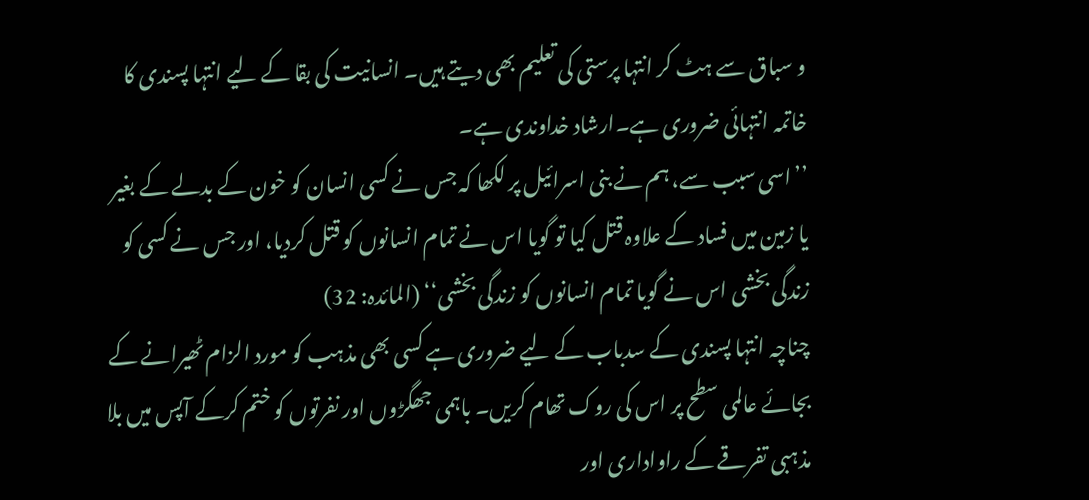و سباق سے ہٹ کر انتہا پرستی کی تعلیم بھی دیتے ہیں۔ انسانیت کی بقا کے لیے انتہا پسندی کا خاتمہ انتہائی ضروری ہے۔ارشاد خداوندی ہے۔
’’اسی سبب سے، ہم نے بنی اسرائیل پر لکھا کہ جس نے کسی انسان کو خون کے بدلے کے بغیر یا زمین میں فساد کے علاوہ قتل کیا تو گویا اس نے تمام انسانوں کو قتل کردیا، اور جس نے کسی کو زندگی بخشی اس نے گویا تمام انسانوں کو زندگی بخشی‘‘ (المائدہ: 32)
چناچہ انتہا پسندی کے سدباب کے لیے ضروری ہے کسی بھی مذہب کو مورد الزام ٹھیرانے کے بجائے عالمی سطح پر اس کی روک تھام کریں۔ باہمی جھگڑوں اور نفرتوں کو ختم کرکے آپس میں بلا مذہبی تفرقے کے راواداری اور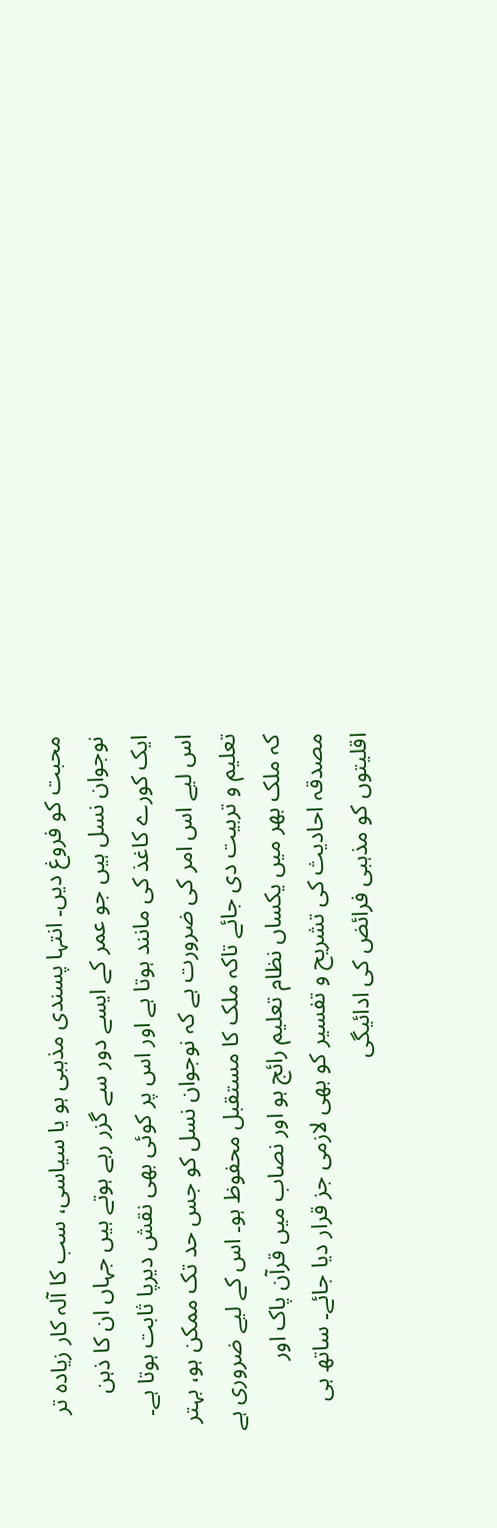محبت کو فروغ دیں۔ انتہا پسندی مذہبی ہو یا سیاسی، سب کا آلہ کار زیادہ تر نوجوان نسل ہیں جو عمر کے ایسے دور سے گزر رہے ہوتے ہیں جہاں ان کا ذہن ایک کورے کاغذ کی مانند ہوتا ہے اور اس پر کوئی بھی نقش دیرپا ثابت ہوتا ہے۔ اس لیے اس امر کی ضرورت ہے کہ نوجوان نسل کو جس حد تک ممکن ہو، بہتر تعلیم و تربیت دی جائے تاکہ ملک کا مستقبل محفوظ ہو۔ اس کے لیے ضروری ہے کہ ملک بھر میں یکساں نظام تعلیم رائج ہو اور نصاب میں قرآن پاک اور مصدقہ احادیث کی تشریح و تفسیر کو بھی لازمی جز قرار دیا جائے۔ ساتھ ہی اقلیتوں کو مذہبی فرائض کی ادائیگی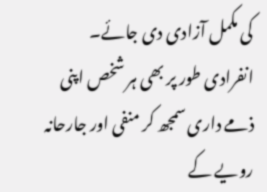کی مکمل آزادی دی جائے۔
انفرادی طور پر بھی ہر شخص اپنی ذمے داری سمجھ کر منفی اور جارحانہ رویے کے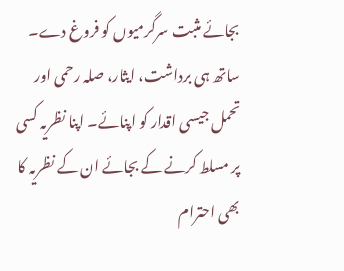بجائے مثبت سرگرمیوں کو فروغ دے۔ ساتھ ہی برداشت، ایثار، صلہ رحمی اور تحمل جیسی اقدار کو اپنائے۔ اپنا نظریہ کسی پر مسلط کرنے کے بجائے ان کے نظریہ کا بھی احترام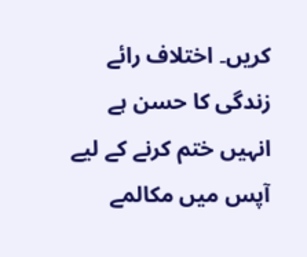کریں۔ اختلاف رائے زندگی کا حسن ہے انہیں ختم کرنے کے لیے آپس میں مکالمے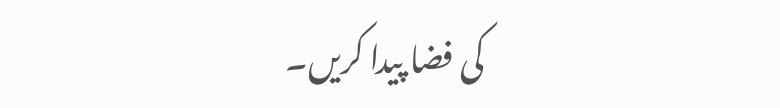کی فضا پیدا کریں۔